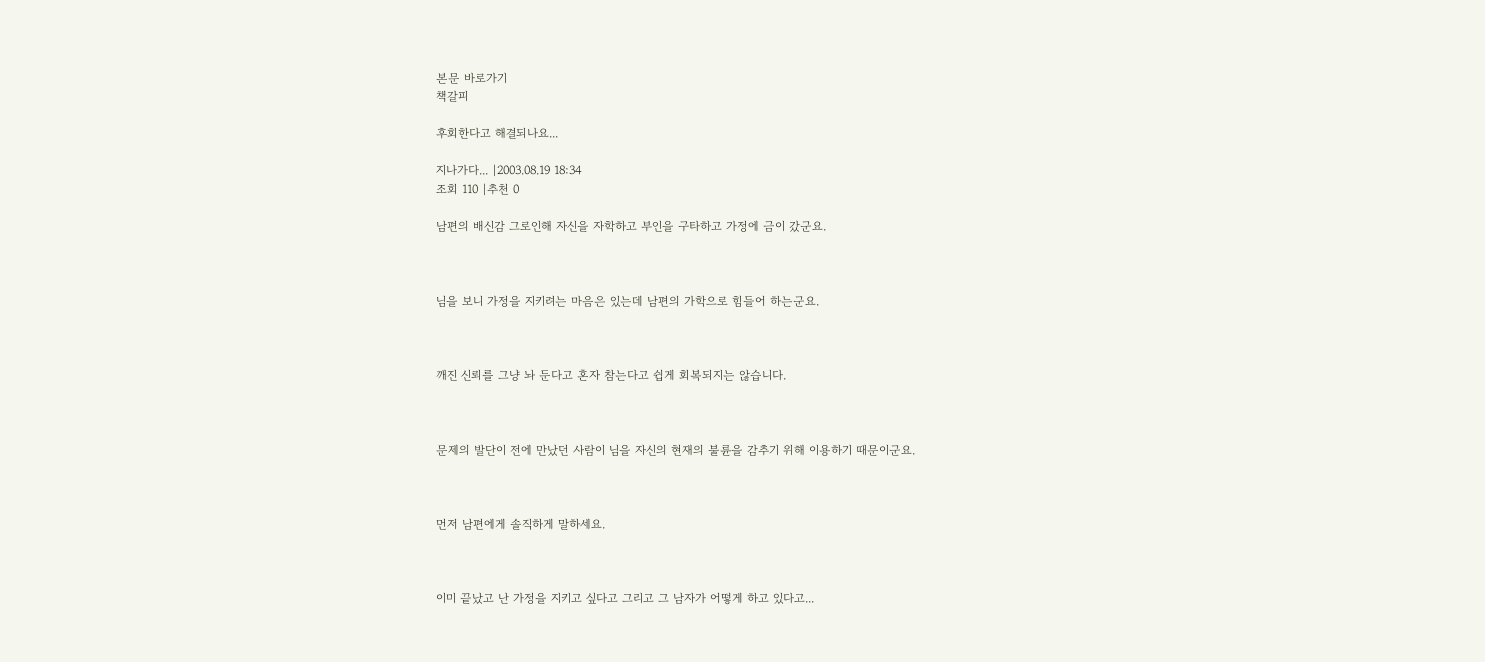본문 바로가기
책갈피

후회한다고 해결되나요...

지나가다... |2003.08.19 18:34
조회 110 |추천 0

남편의 배신감 그로인해 자신을 자학하고 부인을 구타하고 가정에 금이 갔군요.



님을 보니 가정을 지키려는 마음은 있는데 남편의 가학으로 힘들어 하는군요.



깨진 신뢰를 그냥 놔 둔다고 혼자 참는다고 쉽게 회복되지는 않습니다.



문제의 발단이 전에 만났던 사람이 님을 자신의 현재의 불륜을 감추기 위해 이용하기 때문이군요.



먼저 남편에게 솔직하게 말하세요.



이미 끝났고 난 가정을 지키고 싶다고 그리고 그 남자가 어떻게 하고 있다고...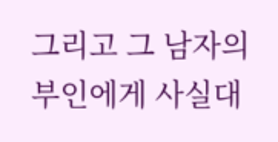그리고 그 남자의 부인에게 사실대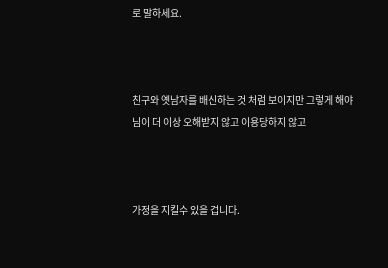로 말하세요.



친구와 옛남자를 배신하는 것 처럼 보이지만 그렇게 해야 님이 더 이상 오해받지 않고 이용당하지 않고



가정을 지킬수 있을 겁니다.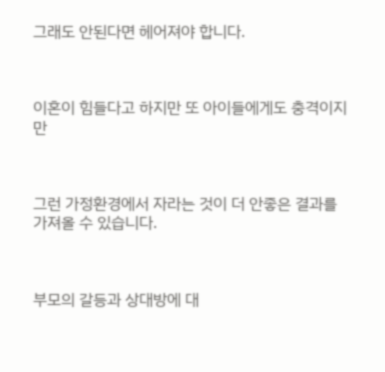그래도 안된다면 헤어져야 합니다.



이혼이 힘들다고 하지만 또 아이들에게도 충격이지만



그런 가정환경에서 자라는 것이 더 안좋은 결과를 가져올 수 있습니다.



부모의 갈등과 상대방에 대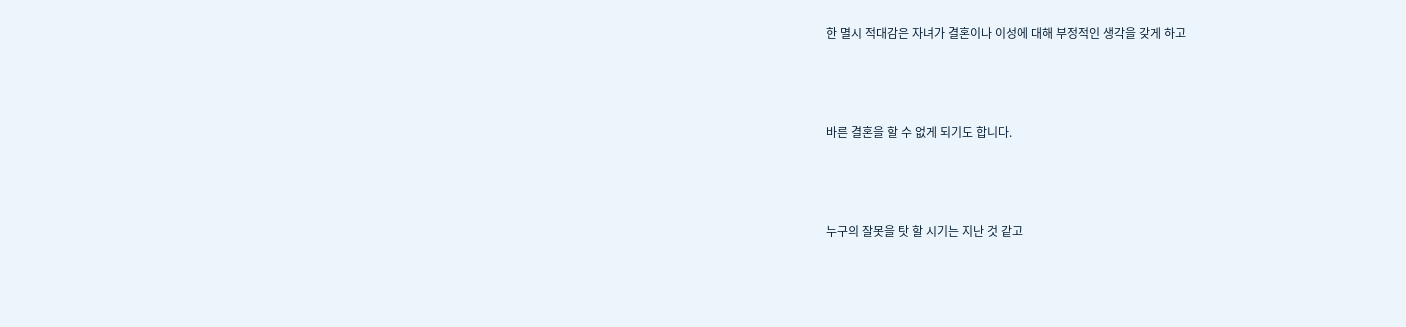한 멸시 적대감은 자녀가 결혼이나 이성에 대해 부정적인 생각을 갖게 하고



바른 결혼을 할 수 없게 되기도 합니다.



누구의 잘못을 탓 할 시기는 지난 것 같고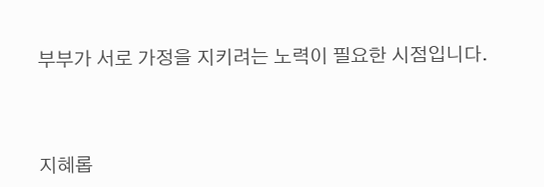부부가 서로 가정을 지키려는 노력이 필요한 시점입니다.



지혜롭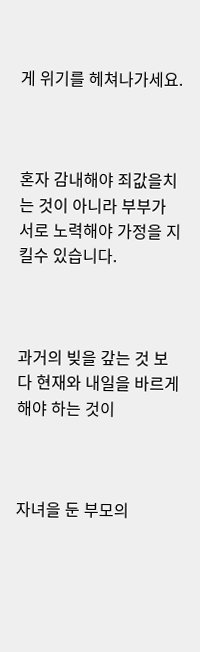게 위기를 헤쳐나가세요.



혼자 감내해야 죄값을치는 것이 아니라 부부가 서로 노력해야 가정을 지킬수 있습니다.



과거의 빚을 갚는 것 보다 현재와 내일을 바르게 해야 하는 것이



자녀을 둔 부모의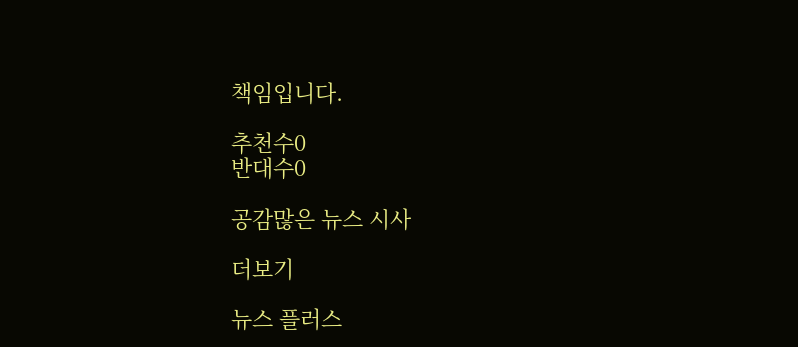책임입니다.

추천수0
반대수0

공감많은 뉴스 시사

더보기

뉴스 플러스